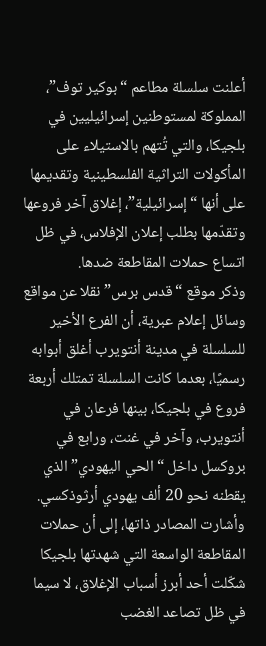أعلنت سلسلة مطاعم “بوكير توف”، المملوكة لمستوطنين إسرائيليين في بلجيكا، والتي تُتهم بالاستيلاء على المأكولات التراثية الفلسطينية وتقديمها على أنها “إسرائيلية”، إغلاق آخر فروعها وتقدّمها بطلب إعلان الإفلاس، في ظل اتساع حملات المقاطعة ضدها.
وذكر موقع “قدس برس” نقلا عن مواقع وسائل إعلام عبرية، أن الفرع الأخير للسلسلة في مدينة أنتويرب أغلق أبوابه رسميًا، بعدما كانت السلسلة تمتلك أربعة فروع في بلجيكا، بينها فرعان في أنتويرب، وآخر في غنت، ورابع في بروكسل داخل “الحي اليهودي” الذي يقطنه نحو 20 ألف يهودي أرثوذكسي.
وأشارت المصادر ذاتها، إلى أن حملات المقاطعة الواسعة التي شهدتها بلجيكا شكّلت أحد أبرز أسباب الإغلاق، لا سيما في ظل تصاعد الغضب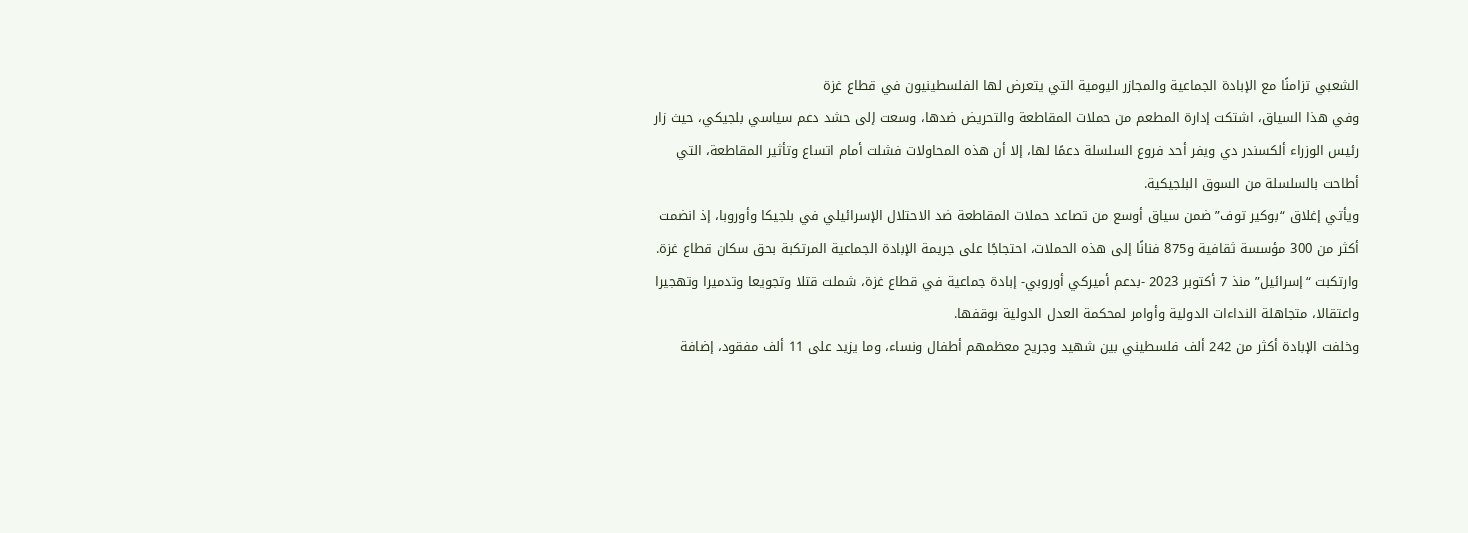الشعبي تزامنًا مع الإبادة الجماعية والمجازر اليومية التي يتعرض لها الفلسطينيون في قطاع غزة
وفي هذا السياق، اشتكت إدارة المطعم من حملات المقاطعة والتحريض ضدها، وسعت إلى حشد دعم سياسي بلجيكي، حيث زار رئيس الوزراء ألكسندر دي ويفر أحد فروع السلسلة دعمًا لها، إلا أن هذه المحاولات فشلت أمام اتساع وتأثير المقاطعة، التي أطاحت بالسلسلة من السوق البلجيكية.
ويأتي إغلاق “بوكير توف” ضمن سياق أوسع من تصاعد حملات المقاطعة ضد الاحتلال الإسرائيلي في بلجيكا وأوروبا، إذ انضمت أكثر من 300 مؤسسة ثقافية و875 فنانًا إلى هذه الحملات، احتجاجًا على جريمة الإبادة الجماعية المرتكبة بحق سكان قطاع غزة.
وارتكبت “إسرائيل” منذ 7 أكتوبر 2023 -بدعم أميركي أوروبي- إبادة جماعية في قطاع غزة، شملت قتلا وتجويعا وتدميرا وتهجيرا واعتقالا، متجاهلة النداءات الدولية وأوامر لمحكمة العدل الدولية بوقفها.
وخلفت الإبادة أكثر من 242 ألف فلسطيني بين شهيد وجريح معظمهم أطفال ونساء، وما يزيد على 11 ألف مفقود، إضافة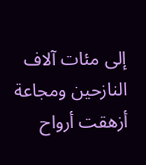إلى مئات آلاف النازحين ومجاعة أزهقت أرواح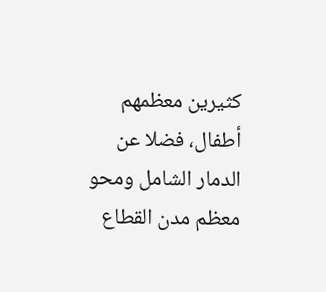كثيرين معظمهم أطفال، فضلا عن الدمار الشامل ومحو معظم مدن القطاع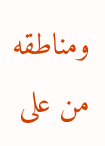ومناطقه من على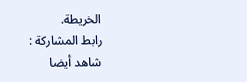الخريطة.
رابط المشاركة :
شاهد أيضا